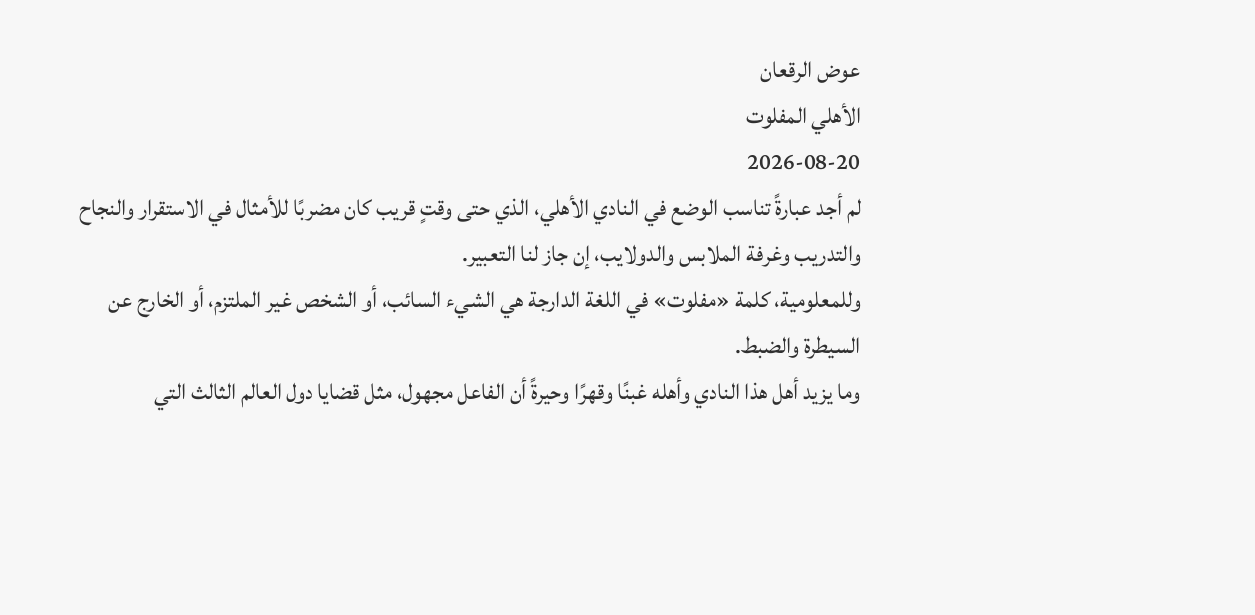عوض الرقعان
الأهلي المفلوت
2026-08-20
لم أجد عبارةً تناسب الوضع في النادي الأهلي، الذي حتى وقتٍ قريب كان مضربًا للأمثال في الاستقرار والنجاح والتدريب وغرفة الملابس والدولايب، إن جاز لنا التعبير.
وللمعلومية، كلمة «مفلوت» في اللغة الدارجة هي الشيء السائب، أو الشخص غير الملتزم، أو الخارج عن السيطرة والضبط.
وما يزيد أهل هذا النادي وأهله غبنًا وقهرًا وحيرةً أن الفاعل مجهول، مثل قضايا دول العالم الثالث التي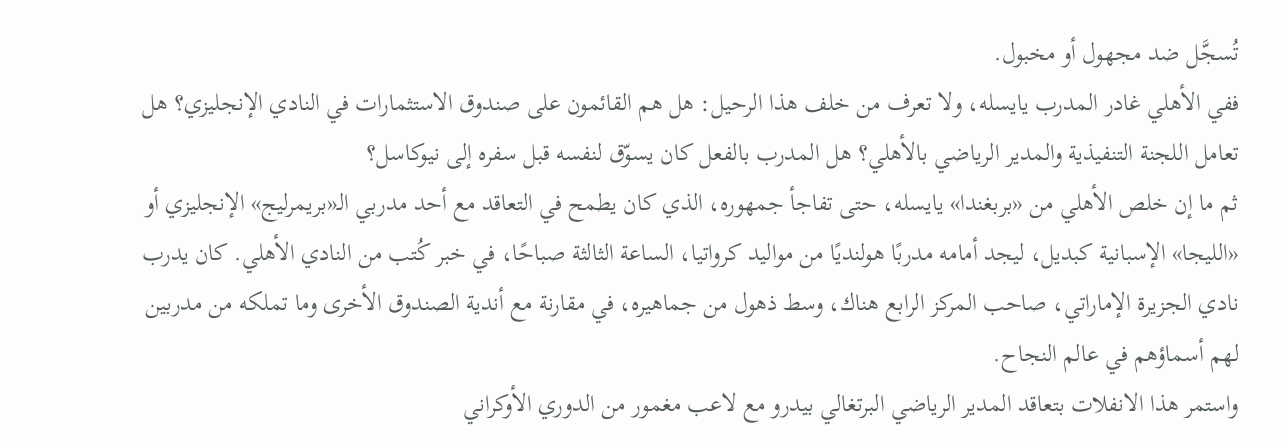تُسجَّل ضد مجهول أو مخبول.
ففي الأهلي غادر المدرب يايسله، ولا تعرف من خلف هذا الرحيل: هل هم القائمون على صندوق الاستثمارات في النادي الإنجليزي؟ هل تعامل اللجنة التنفيذية والمدير الرياضي بالأهلي؟ هل المدرب بالفعل كان يسوّق لنفسه قبل سفره إلى نيوكاسل؟
ثم ما إن خلص الأهلي من «بربغندا» يايسله، حتى تفاجأ جمهوره، الذي كان يطمح في التعاقد مع أحد مدربي الـ«بريمرليج» الإنجليزي أو «الليجا» الإسبانية كبديل، ليجد أمامه مدربًا هولنديًا من مواليد كرواتيا، الساعة الثالثة صباحًا، في خبر كُتب من النادي الأهلي. كان يدرب نادي الجزيرة الإماراتي، صاحب المركز الرابع هناك، وسط ذهول من جماهيره، في مقارنة مع أندية الصندوق الأخرى وما تملكه من مدربين لهم أسماؤهم في عالم النجاح.
واستمر هذا الانفلات بتعاقد المدير الرياضي البرتغالي بيدرو مع لاعب مغمور من الدوري الأوكراني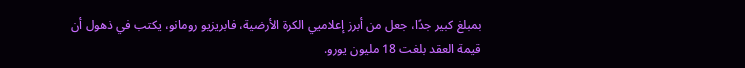بمبلغ كبير جدًا، جعل من أبرز إعلاميي الكرة الأرضية، فابريزيو رومانو، يكتب في ذهول أن قيمة العقد بلغت 18 مليون يورو.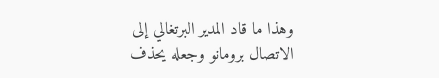وهذا ما قاد المدير البرتغالي إلى الاتصال برومانو وجعله يحذف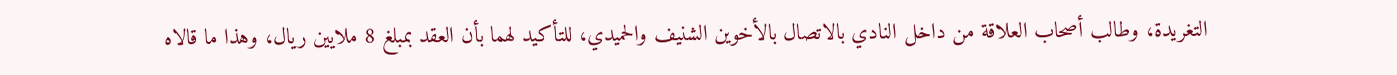التغريدة، وطالب أصحاب العلاقة من داخل النادي بالاتصال بالأخوين الشنيف والحميدي، للتأكيد لهما بأن العقد بمبلغ 8 ملايين ريال، وهذا ما قالاه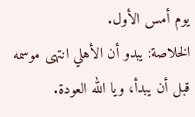يوم أمس الأول.
الخلاصة: يبدو أن الأهلي انتهى موسمه قبل أن يبدأ، ويا الله العودة.